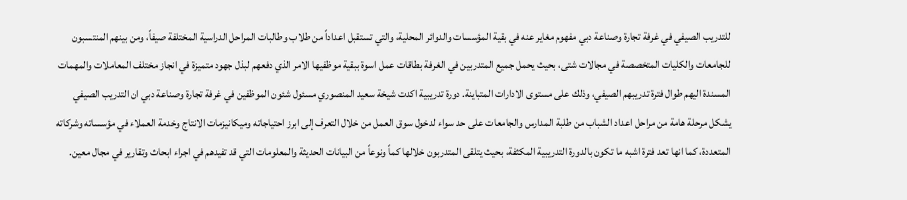للتدريب الصيفي في غرفة تجارة وصناعة دبي مفهوم مغاير عنه في بقية المؤسسات والدوائر المحلية، والتي تستقبل اعداداً من طلاب وطالبات المراحل الدراسية المختلفة صيفاً، ومن بينهم المنتسبون للجامعات والكليات المتخصصة في مجالات شتى، بحيث يحمل جميع المتدربين في الغرفة بطاقات عمل اسوة ببقية موظفيها الامر الذي دفعهم لبذل جهود متميزة في انجاز مختلف المعاملات والمهمات المسندة اليهم طوال فترة تدريبهم الصيفي، وذلك على مستوى الادارات المتباينة. دورة تدريبية اكدت شيخة سعيد المنصوري مسئول شئون الموظفين في غرفة تجارة وصناعة دبي ان التدريب الصيفي يشكل مرحلة هامة من مراحل اعداد الشباب من طلبة المدارس والجامعات على حد سواء لدخول سوق العمل من خلال التعرف إلى ابرز احتياجاته وميكانيزمات الانتاج وخدمة العملاء في مؤسساته وشركاته المتعددة، كما انها تعد فترة اشبه ما تكون بالدورة التدريبية المكثفة، بحيث يتلقى المتدربون خلالها كماً ونوعاً من البيانات الحديثة والمعلومات التي قد تفيدهم في اجراء ابحاث وتقارير في مجال معين.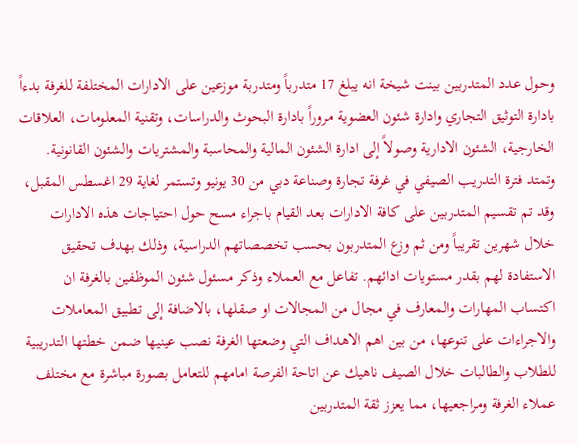وحول عدد المتدربين بينت شيخة انه يبلغ 17 متدرباً ومتدربة موزعين على الادارات المختلفة للغرفة بدءاً بادارة التوثيق التجاري وادارة شئون العضوية مروراً بادارة البحوث والدراسات، وتقنية المعلومات، العلاقات الخارجية، الشئون الادارية وصولاً إلى ادارة الشئون المالية والمحاسبة والمشتريات والشئون القانونية. وتمتد فترة التدريب الصيفي في غرفة تجارة وصناعة دبي من 30 يونيو وتستمر لغاية 29 اغسطس المقبل، وقد تم تقسيم المتدربين على كافة الادارات بعد القيام باجراء مسح حول احتياجات هذه الادارات خلال شهرين تقريباً ومن ثم وزع المتدربون بحسب تخصصاتهم الدراسية، وذلك بهدف تحقيق الاستفادة لهم بقدر مستويات ادائهم. تفاعل مع العملاء وذكر مسئول شئون الموظفين بالغرفة ان اكتساب المهارات والمعارف في مجال من المجالات او صقلها، بالاضافة إلى تطبيق المعاملات والاجراءات على تنوعها، من بين اهم الاهداف التي وضعتها الغرفة نصب عينيها ضمن خطتها التدريبية للطلاب والطالبات خلال الصيف ناهيك عن اتاحة الفرصة امامهم للتعامل بصورة مباشرة مع مختلف عملاء الغرفة ومراجعيها، مما يعزز ثقة المتدربين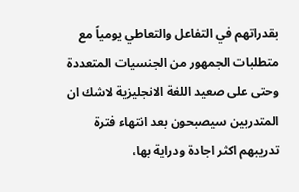بقدراتهم في التفاعل والتعاطي يومياً مع متطلبات الجمهور من الجنسيات المتعددة وحتى على صعيد اللغة الانجليزية لاشك ان المتدربين سيصبحون بعد انتهاء فترة تدريبهم اكثر اجادة ودراية بها،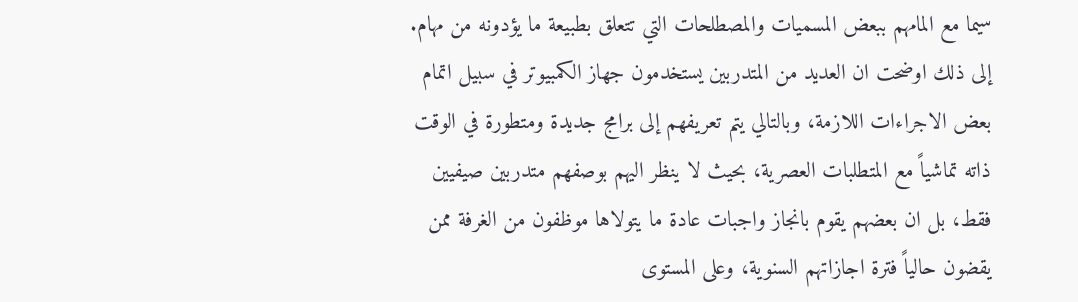سيما مع المامهم ببعض المسميات والمصطلحات التي تتعلق بطبيعة ما يؤدونه من مهام. إلى ذلك اوضحت ان العديد من المتدربين يستخدمون جهاز الكمبيوتر في سبيل اتمام بعض الاجراءات اللازمة، وبالتالي يتم تعريفهم إلى برامج جديدة ومتطورة في الوقت ذاته تماشياً مع المتطلبات العصرية، بحيث لا ينظر اليهم بوصفهم متدربين صيفيين فقط، بل ان بعضهم يقوم بانجاز واجبات عادة ما يتولاها موظفون من الغرفة ممن يقضون حالياً فترة اجازاتهم السنوية، وعلى المستوى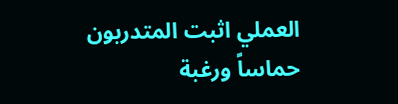العملي اثبت المتدربون حماساً ورغبة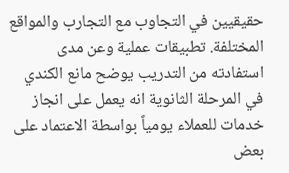حقيقيين في التجاوب مع التجارب والمواقع المختلفة. تطبيقات عملية وعن مدى استفادته من التدريب يوضح مانع الكندي في المرحلة الثانوية انه يعمل على انجاز خدمات للعملاء يومياً بواسطة الاعتماد على بعض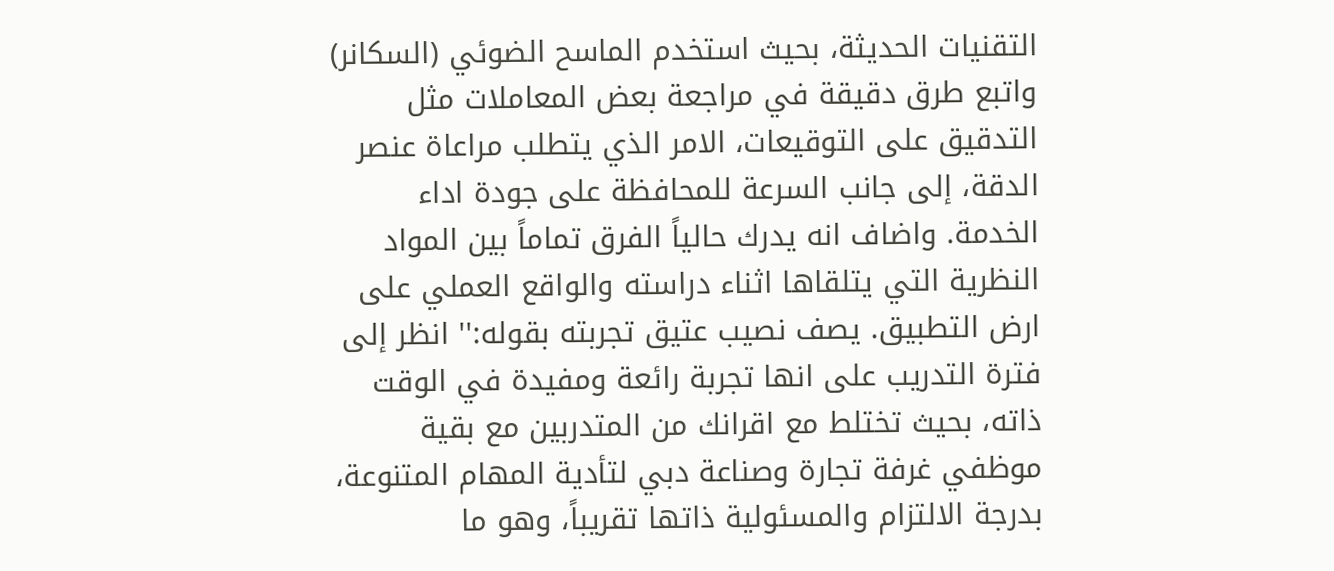التقنيات الحديثة، بحيث استخدم الماسح الضوئي (السكانر) واتبع طرق دقيقة في مراجعة بعض المعاملات مثل التدقيق على التوقيعات، الامر الذي يتطلب مراعاة عنصر الدقة، إلى جانب السرعة للمحافظة على جودة اداء الخدمة. واضاف انه يدرك حالياً الفرق تماماً بين المواد النظرية التي يتلقاها اثناء دراسته والواقع العملي على ارض التطبيق. يصف نصيب عتيق تجربته بقوله:'' انظر إلى فترة التدريب على انها تجربة رائعة ومفيدة في الوقت ذاته، بحيث تختلط مع اقرانك من المتدربين مع بقية موظفي غرفة تجارة وصناعة دبي لتأدية المهام المتنوعة، بدرجة الالتزام والمسئولية ذاتها تقريباً، وهو ما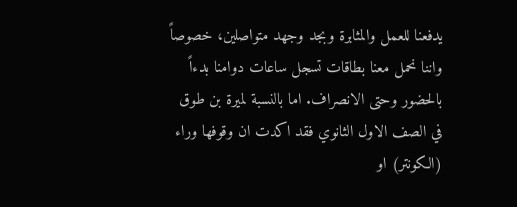يدفعنا للعمل والمثابرة وبجد وجهد متواصلين، خصوصاً واننا نحمل معنا بطاقات تسجل ساعات دوامنا بدءاً بالحضور وحتى الانصراف. اما بالنسبة لميرة بن طوق في الصف الاول الثانوي فقد اكدت ان وقوفها وراء (الكونتر) او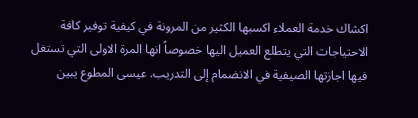اكشاك خدمة العملاء اكسبها الكثير من المرونة في كيفية توفير كافة الاحتياجات التي يتطلع العميل اليها خصوصاً انها المرة الاولى التي تستغل فيها اجازتها الصيفية في الانضمام إلى التدريب. عيسى المطوع يبين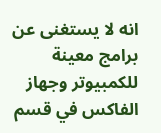انه لا يستغنى عن برامج معينة للكمبيوتر وجهاز الفاكس في قسم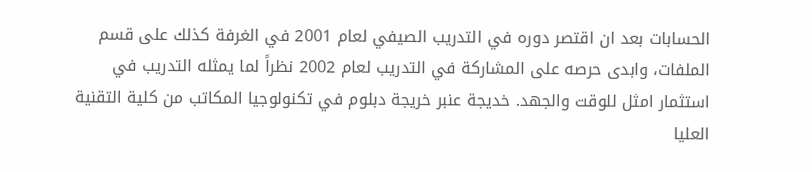الحسابات بعد ان اقتصر دوره في التدريب الصيفي لعام 2001 في الغرفة كذلك على قسم الملفات، وابدى حرصه على المشاركة في التدريب لعام 2002 نظراً لما يمثله التدريب في استثمار امثل للوقت والجهد. خديجة عنبر خريجة دبلوم في تكنولوجيا المكاتب من كلية التقنية العليا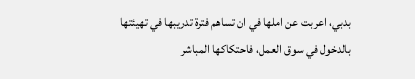بدبي، اعربت عن املها في ان تساهم فترة تدريبها في تهيئتها بالدخول في سوق العمل، فاحتكاكها المباشر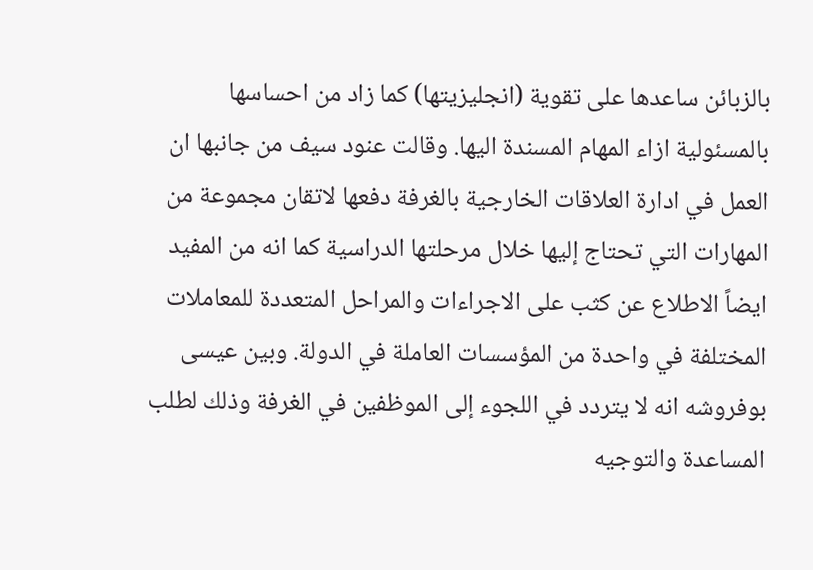بالزبائن ساعدها على تقوية (انجليزيتها) كما زاد من احساسها بالمسئولية ازاء المهام المسندة اليها. وقالت عنود سيف من جانبها ان العمل في ادارة العلاقات الخارجية بالغرفة دفعها لاتقان مجموعة من المهارات التي تحتاج إليها خلال مرحلتها الدراسية كما انه من المفيد ايضاً الاطلاع عن كثب على الاجراءات والمراحل المتعددة للمعاملات المختلفة في واحدة من المؤسسات العاملة في الدولة. وبين عيسى بوفروشه انه لا يتردد في اللجوء إلى الموظفين في الغرفة وذلك لطلب المساعدة والتوجيه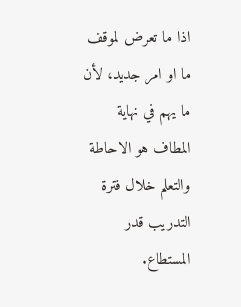اذا ما تعرض لموقف ما او امر جديد، لأن ما يهم في نهاية المطاف هو الاحاطة والتعلم خلال فترة التدريب قدر المستطاع.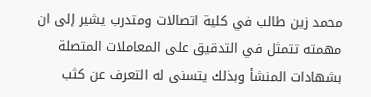محمد زين طالب في كلية اتصالات ومتدرب يشير إلى ان مهمته تتمثل في التدقيق على المعاملات المتصلة بشهادات المنشأ وبذلك يتسنى له التعرف عن كثب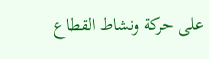على حركة ونشاط القطاع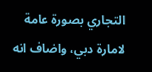التجاري بصورة عامة لامارة دبي، واضاف انه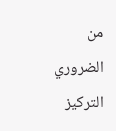من الضروري التركيز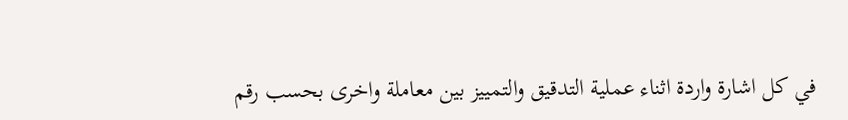في كل اشارة واردة اثناء عملية التدقيق والتمييز بين معاملة واخرى بحسب رقم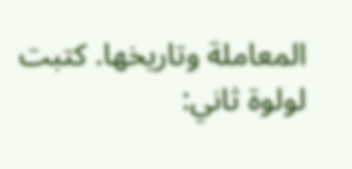المعاملة وتاريخها. كتبت لولوة ثاني: